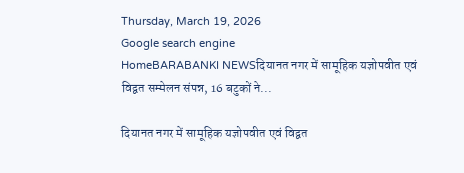Thursday, March 19, 2026
Google search engine
HomeBARABANKI NEWSदियानत नगर में सामूहिक यज्ञोपवीत एवं विद्वत सम्मेलन संपन्न, 16 बटुकों ने...

दियानत नगर में सामूहिक यज्ञोपवीत एवं विद्वत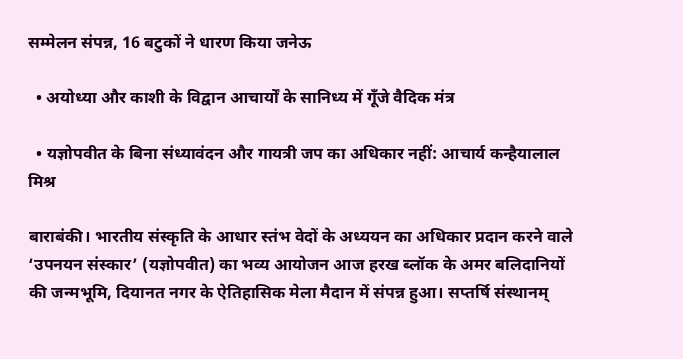सम्मेलन संपन्न, 16 बटुकों ने धारण किया जनेऊ

  • अयोध्या और काशी के विद्वान आचार्यों के सानिध्य में गूँजे वैदिक मंत्र

  • यज्ञोपवीत के बिना संध्यावंदन और गायत्री जप का अधिकार नहीं: आचार्य कन्हैयालाल मिश्र

बाराबंकी। भारतीय संस्कृति के आधार स्तंभ वेदों के अध्ययन का अधिकार प्रदान करने वाले ‘उपनयन संस्कार’ (यज्ञोपवीत) का भव्य आयोजन आज हरख ब्लॉक के अमर बलिदानियों की जन्मभूमि, दियानत नगर के ऐतिहासिक मेला मैदान में संपन्न हुआ। सप्तर्षि संस्थानम्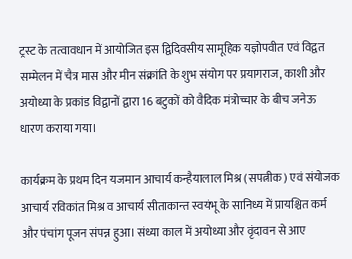ट्रस्ट के तत्वावधान में आयोजित इस द्विदिवसीय सामूहिक यज्ञोपवीत एवं विद्वत सम्मेलन में चैत्र मास और मीन संक्रांति के शुभ संयोग पर प्रयागराज, काशी और अयोध्या के प्रकांड विद्वानों द्वारा 16 बटुकों को वैदिक मंत्रोच्चार के बीच जनेऊ धारण कराया गया।

कार्यक्रम के प्रथम दिन यजमान आचार्य कन्हैयालाल मिश्र (सपत्नीक) एवं संयोजक आचार्य रविकांत मिश्र व आचार्य सीताकान्त स्वयंभू के सानिध्य में प्रायश्चित कर्म और पंचांग पूजन संपन्न हुआ। संध्या काल में अयोध्या और वृंदावन से आए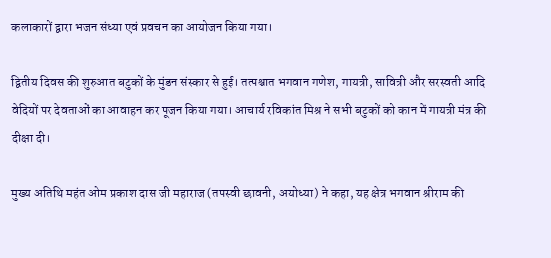कलाकारों द्वारा भजन संध्या एवं प्रवचन का आयोजन किया गया।

द्वितीय दिवस की शुरुआत बटुकों के मुंडन संस्कार से हुई। तत्पश्चात भगवान गणेश, गायत्री, सावित्री और सरस्वती आदि वेदियों पर देवताओं का आवाहन कर पूजन किया गया। आचार्य रविकांत मिश्र ने सभी बटुकों को कान में गायत्री मंत्र की दीक्षा दी।

मुख्य अतिथि महंत ओम प्रकाश दास जी महाराज (तपस्वी छावनी, अयोध्या) ने कहा, यह क्षेत्र भगवान श्रीराम की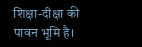शिक्षा-दीक्षा की पावन भूमि है।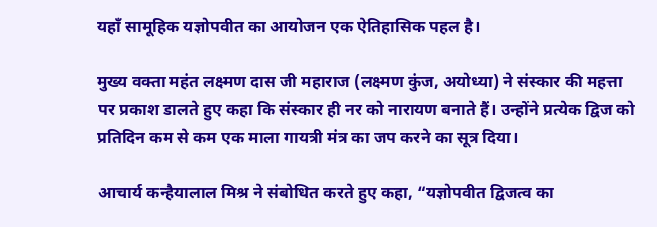यहाँ सामूहिक यज्ञोपवीत का आयोजन एक ऐतिहासिक पहल है।

मुख्य वक्ता महंत लक्ष्मण दास जी महाराज (लक्ष्मण कुंज, अयोध्या) ने संस्कार की महत्ता पर प्रकाश डालते हुए कहा कि संस्कार ही नर को नारायण बनाते हैं। उन्होंने प्रत्येक द्विज को प्रतिदिन कम से कम एक माला गायत्री मंत्र का जप करने का सूत्र दिया।

आचार्य कन्हैयालाल मिश्र ने संबोधित करते हुए कहा, “यज्ञोपवीत द्विजत्व का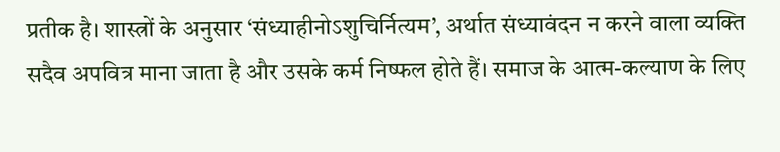प्रतीक है। शास्त्रों के अनुसार ‘संध्याहीनोऽशुचिर्नित्यम’, अर्थात संध्यावंदन न करने वाला व्यक्ति सदैव अपवित्र माना जाता है और उसके कर्म निष्फल होते हैं। समाज के आत्म-कल्याण के लिए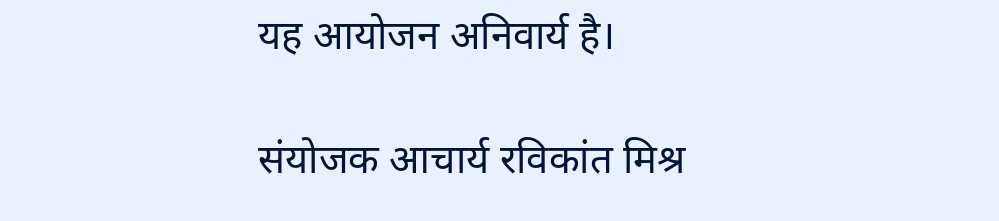यह आयोजन अनिवार्य है।

संयोजक आचार्य रविकांत मिश्र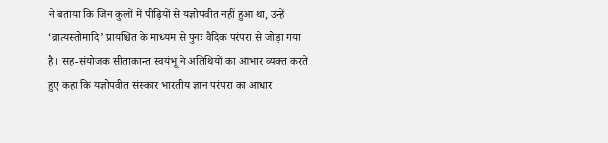ने बताया कि जिन कुलों में पीढ़ियों से यज्ञोपवीत नहीं हुआ था, उन्हें ‘व्रात्यस्तोमादि’ प्रायश्चित के माध्यम से पुनः वैदिक परंपरा से जोड़ा गया है। सह-संयोजक सीताकान्त स्वयंभू ने अतिथियों का आभार व्यक्त करते हुए कहा कि यज्ञोपवीत संस्कार भारतीय ज्ञान परंपरा का आधार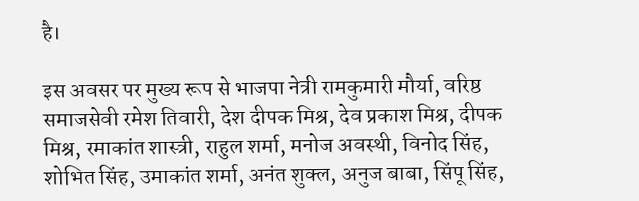है।

इस अवसर पर मुख्य रूप से भाजपा नेत्री रामकुमारी मौर्या, वरिष्ठ समाजसेवी रमेश तिवारी, देश दीपक मिश्र, देव प्रकाश मिश्र, दीपक मिश्र, रमाकांत शास्त्री, राहुल शर्मा, मनोज अवस्थी, विनोद सिंह, शोभित सिंह, उमाकांत शर्मा, अनंत शुक्ल, अनुज बाबा, सिंपू सिंह,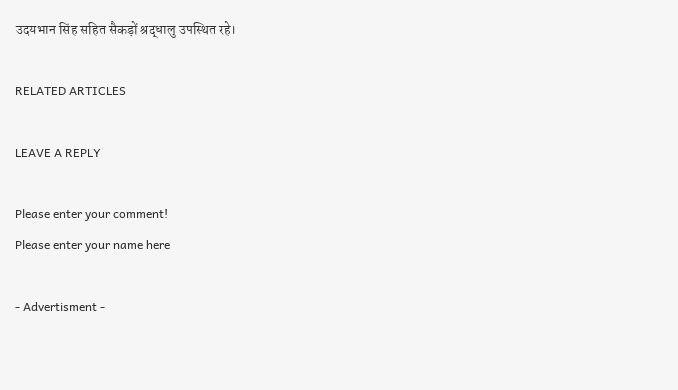उदयभान सिंह सहित सैकड़ों श्रद्धालु उपस्थित रहे।

RELATED ARTICLES

LEAVE A REPLY

Please enter your comment!
Please enter your name here

- Advertisment -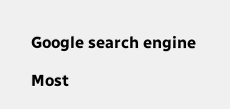Google search engine

Most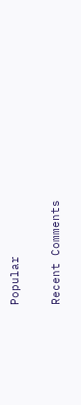Popular

Recent Comments